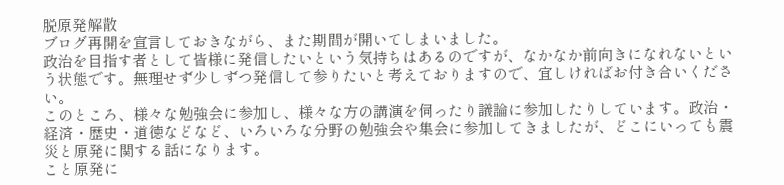脱原発解散
ブログ再開を宣言しておきながら、また期間が開いてしまいました。
政治を目指す者として皆様に発信したいという気持ちはあるのですが、なかなか前向きになれないという状態です。無理せず少しずつ発信して参りたいと考えておりますので、宜しければお付き合いください。
このところ、様々な勉強会に参加し、様々な方の講演を伺ったり議論に参加したりしています。政治・経済・歴史・道徳などなど、いろいろな分野の勉強会や集会に参加してきましたが、どこにいっても震災と原発に関する話になります。
こと原発に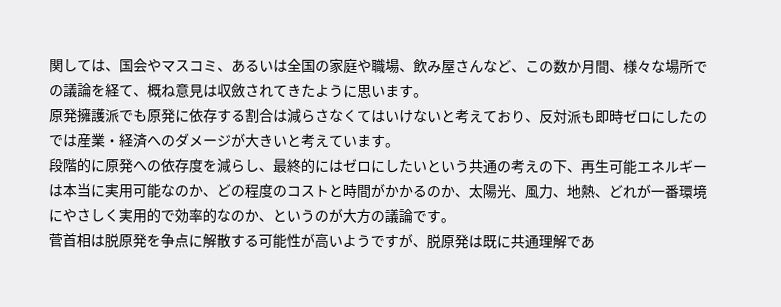関しては、国会やマスコミ、あるいは全国の家庭や職場、飲み屋さんなど、この数か月間、様々な場所での議論を経て、概ね意見は収斂されてきたように思います。
原発擁護派でも原発に依存する割合は減らさなくてはいけないと考えており、反対派も即時ゼロにしたのでは産業・経済へのダメージが大きいと考えています。
段階的に原発への依存度を減らし、最終的にはゼロにしたいという共通の考えの下、再生可能エネルギーは本当に実用可能なのか、どの程度のコストと時間がかかるのか、太陽光、風力、地熱、どれが一番環境にやさしく実用的で効率的なのか、というのが大方の議論です。
菅首相は脱原発を争点に解散する可能性が高いようですが、脱原発は既に共通理解であ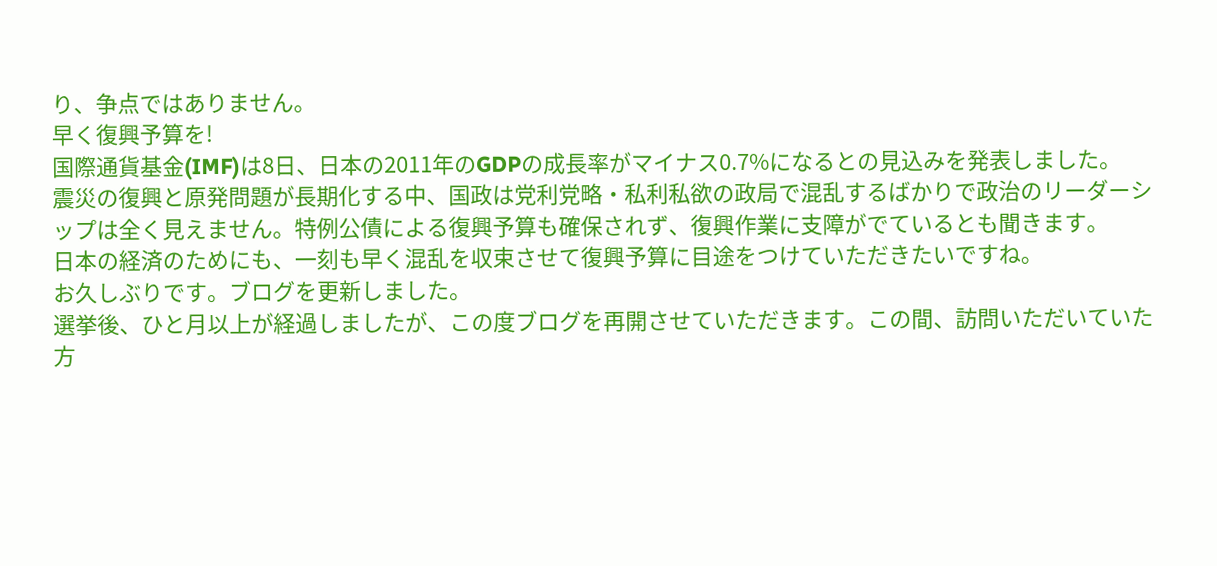り、争点ではありません。
早く復興予算を!
国際通貨基金(IMF)は8日、日本の2011年のGDPの成長率がマイナス0.7%になるとの見込みを発表しました。
震災の復興と原発問題が長期化する中、国政は党利党略・私利私欲の政局で混乱するばかりで政治のリーダーシップは全く見えません。特例公債による復興予算も確保されず、復興作業に支障がでているとも聞きます。
日本の経済のためにも、一刻も早く混乱を収束させて復興予算に目途をつけていただきたいですね。
お久しぶりです。ブログを更新しました。
選挙後、ひと月以上が経過しましたが、この度ブログを再開させていただきます。この間、訪問いただいていた方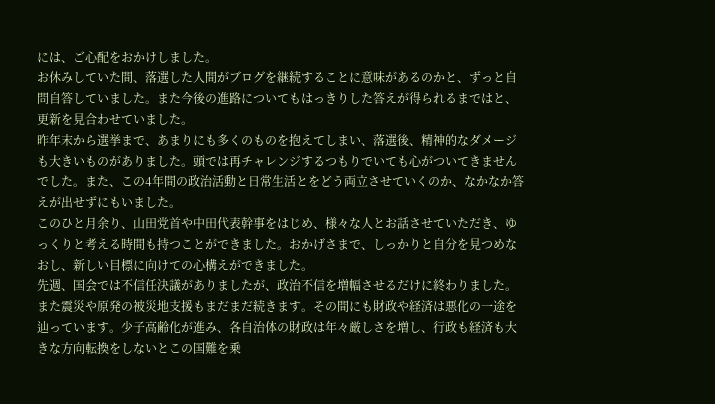には、ご心配をおかけしました。
お休みしていた間、落選した人間がブログを継続することに意味があるのかと、ずっと自問自答していました。また今後の進路についてもはっきりした答えが得られるまではと、更新を見合わせていました。
昨年末から選挙まで、あまりにも多くのものを抱えてしまい、落選後、精神的なダメージも大きいものがありました。頭では再チャレンジするつもりでいても心がついてきませんでした。また、この4年間の政治活動と日常生活とをどう両立させていくのか、なかなか答えが出せずにもいました。
このひと月余り、山田党首や中田代表幹事をはじめ、様々な人とお話させていただき、ゆっくりと考える時間も持つことができました。おかげさまで、しっかりと自分を見つめなおし、新しい目標に向けての心構えができました。
先週、国会では不信任決議がありましたが、政治不信を増幅させるだけに終わりました。また震災や原発の被災地支援もまだまだ続きます。その間にも財政や経済は悪化の一途を辿っています。少子高齢化が進み、各自治体の財政は年々厳しさを増し、行政も経済も大きな方向転換をしないとこの国難を乗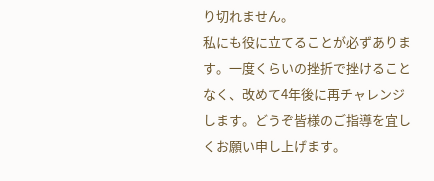り切れません。
私にも役に立てることが必ずあります。一度くらいの挫折で挫けることなく、改めて4年後に再チャレンジします。どうぞ皆様のご指導を宜しくお願い申し上げます。